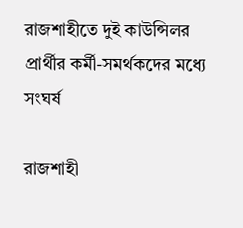রাজশাহীতে দুই কাউন্সিলর প্রার্থীর কর্মী-সমর্থকদের মধ্যে সংঘর্ষ

রাজশাহী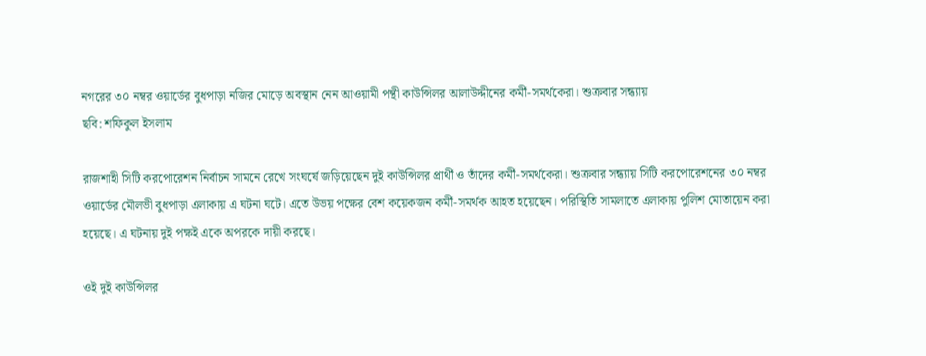নগরের ৩০ নম্বর ওয়ার্ডের বুধপাড়া নজির মোড়ে অবস্থান নেন আওয়ামী পন্থী কাউন্সিলর আলাউদ্দীনের কর্মী-সমর্থকেরা। শুক্রবার সন্ধ্যায়
ছবি: শফিকুল ইসলাম

রাজশাহী সিটি করপোরেশন নির্বাচন সামনে রেখে সংঘর্ষে জড়িয়েছেন দুই কাউন্সিলর প্রার্থী ও তাঁদের কর্মী-সমর্থকেরা। শুক্রবার সন্ধ্যায় সিটি করপোরেশনের ৩০ নম্বর ওয়ার্ডের মৌলভী বুধপাড়া এলাকায় এ ঘটনা ঘটে। এতে উভয় পক্ষের বেশ কয়েকজন কর্মী-সমর্থক আহত হয়েছেন। পরিস্থিতি সামলাতে এলাকায় পুলিশ মোতায়েন করা হয়েছে। এ ঘটনায় দুই পক্ষই একে অপরকে দায়ী করছে।

ওই দুই কাউন্সিলর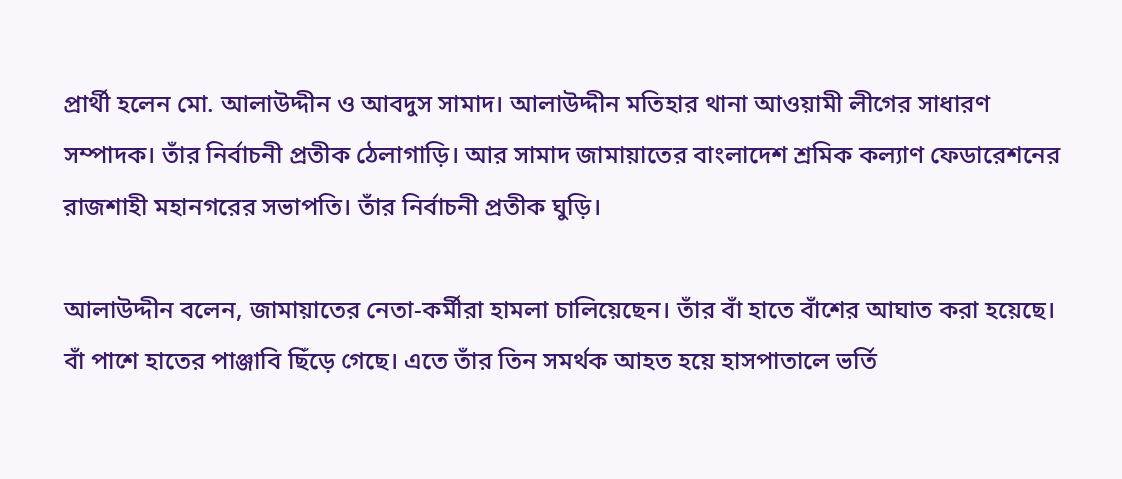প্রার্থী হলেন মো. আলাউদ্দীন ও আবদুস সামাদ। আলাউদ্দীন মতিহার থানা আওয়ামী লীগের সাধারণ সম্পাদক। তাঁর নির্বাচনী প্রতীক ঠেলাগাড়ি। আর সামাদ জামায়াতের বাংলাদেশ শ্রমিক কল্যাণ ফেডারেশনের রাজশাহী মহানগরের সভাপতি। তাঁর নির্বাচনী প্রতীক ঘুড়ি।

আলাউদ্দীন বলেন, জামায়াতের নেতা-কর্মীরা হামলা চালিয়েছেন। তাঁর বাঁ হাতে বাঁশের আঘাত করা হয়েছে। বাঁ পাশে হাতের পাঞ্জাবি ছিঁড়ে গেছে। এতে তাঁর তিন সমর্থক আহত হয়ে হাসপাতালে ভর্তি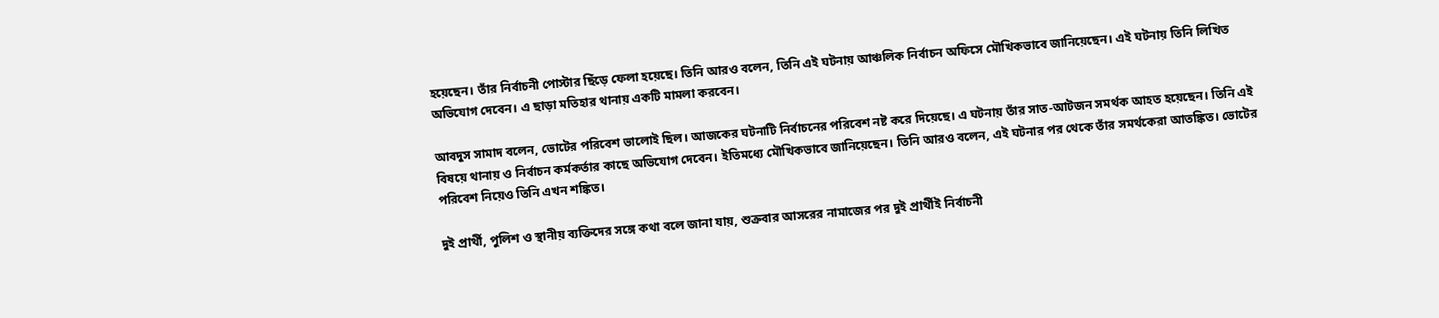হয়েছেন। তাঁর নির্বাচনী পোস্টার ছিঁড়ে ফেলা হয়েছে। তিনি আরও বলেন, তিনি এই ঘটনায় আঞ্চলিক নির্বাচন অফিসে মৌখিকভাবে জানিয়েছেন। এই ঘটনায় তিনি লিখিত অভিযোগ দেবেন। এ ছাড়া মতিহার থানায় একটি মামলা করবেন।

আবদুস সামাদ বলেন, ভোটের পরিবেশ ভালোই ছিল। আজকের ঘটনাটি নির্বাচনের পরিবেশ নষ্ট করে দিয়েছে। এ ঘটনায় তাঁর সাত-আটজন সমর্থক আহত হয়েছেন। তিনি এই বিষয়ে থানায় ও নির্বাচন কর্মকর্তার কাছে অভিযোগ দেবেন। ইতিমধ্যে মৌখিকভাবে জানিয়েছেন। তিনি আরও বলেন, এই ঘটনার পর থেকে তাঁর সমর্থকেরা আতঙ্কিত। ভোটের পরিবেশ নিয়েও তিনি এখন শঙ্কিত।

দুই প্রার্থী, পুলিশ ও স্থানীয় ব্যক্তিদের সঙ্গে কথা বলে জানা যায়, শুক্রবার আসরের নামাজের পর দুই প্রার্থীই নির্বাচনী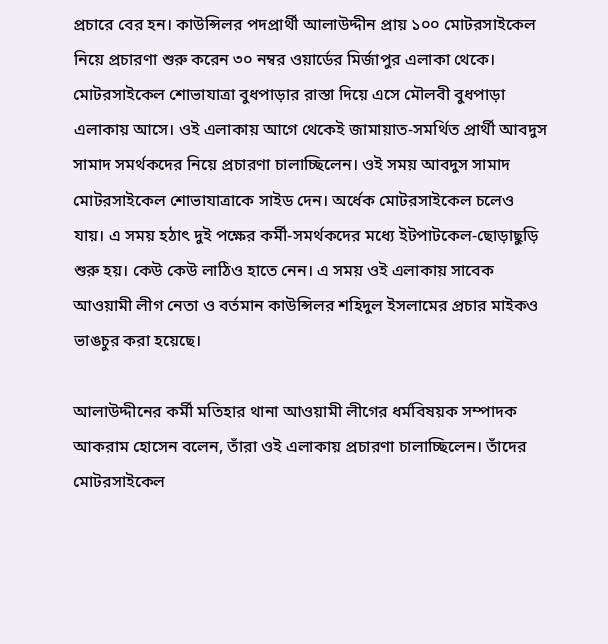প্রচারে বের হন। কাউন্সিলর পদপ্রার্থী আলাউদ্দীন প্রায় ১০০ মোটরসাইকেল নিয়ে প্রচারণা শুরু করেন ৩০ নম্বর ওয়ার্ডের মির্জাপুর এলাকা থেকে। মোটরসাইকেল শোভাযাত্রা বুধপাড়ার রাস্তা দিয়ে এসে মৌলবী বুধপাড়া এলাকায় আসে। ওই এলাকায় আগে থেকেই জামায়াত-সমর্থিত প্রার্থী আবদুস সামাদ সমর্থকদের নিয়ে প্রচারণা চালাচ্ছিলেন। ওই সময় আবদুস সামাদ মোটরসাইকেল শোভাযাত্রাকে সাইড দেন। অর্ধেক মোটরসাইকেল চলেও যায়। এ সময় হঠাৎ দুই পক্ষের কর্মী-সমর্থকদের মধ্যে ইটপাটকেল-ছোড়াছুড়ি শুরু হয়। কেউ কেউ লাঠিও হাতে নেন। এ সময় ওই এলাকায় সাবেক আওয়ামী লীগ নেতা ও বর্তমান কাউন্সিলর শহিদুল ইসলামের প্রচার মাইকও ভাঙচুর করা হয়েছে।

আলাউদ্দীনের কর্মী মতিহার থানা আওয়ামী লীগের ধর্মবিষয়ক সম্পাদক আকরাম হোসেন বলেন, তাঁরা ওই এলাকায় প্রচারণা চালাচ্ছিলেন। তাঁদের মোটরসাইকেল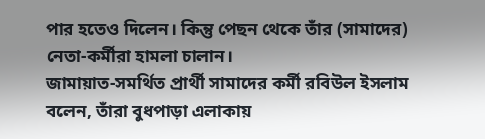পার হতেও দিলেন। কিন্তু পেছন থেকে তাঁর (সামাদের) নেতা-কর্মীরা হামলা চালান।
জামায়াত-সমর্থিত প্রার্থী সামাদের কর্মী রবিউল ইসলাম বলেন, তাঁরা বুধপাড়া এলাকায়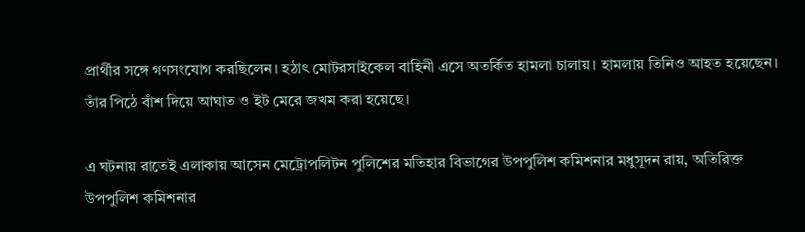প্রার্থীর সঙ্গে গণসংযোগ করছিলেন। হঠাৎ মোটরসাইকেল বাহিনী এসে অতর্কিত হামলা চালায়। হামলায় তিনিও আহত হয়েছেন। তাঁর পিঠে বাঁশ দিয়ে আঘাত ও ইট মেরে জখম করা হয়েছে।

এ ঘটনায় রাতেই এলাকায় আসেন মেট্রোপলিটন পুলিশের মতিহার বিভাগের উপপুলিশ কমিশনার মধুসূদন রায়, অতিরিক্ত উপপুলিশ কমিশনার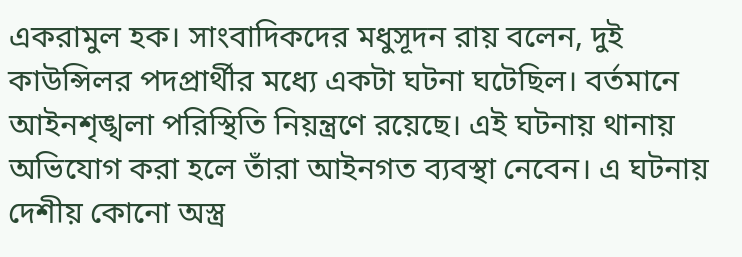একরামুল হক। সাংবাদিকদের মধুসূদন রায় বলেন, দুই কাউন্সিলর পদপ্রার্থীর মধ্যে একটা ঘটনা ঘটেছিল। বর্তমানে আইনশৃঙ্খলা পরিস্থিতি নিয়ন্ত্রণে রয়েছে। এই ঘটনায় থানায় অভিযোগ করা হলে তাঁরা আইনগত ব্যবস্থা নেবেন। এ ঘটনায় দেশীয় কোনো অস্ত্র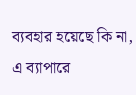ব্যবহার হয়েছে কি না, এ ব্যাপারে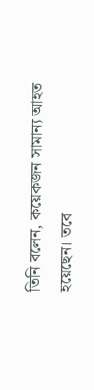তিনি বলেন, কয়েকজন সামান্য আহত হয়েছেন। তবে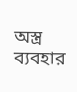অস্ত্র ব্যবহার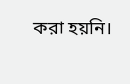করা হয়নি।